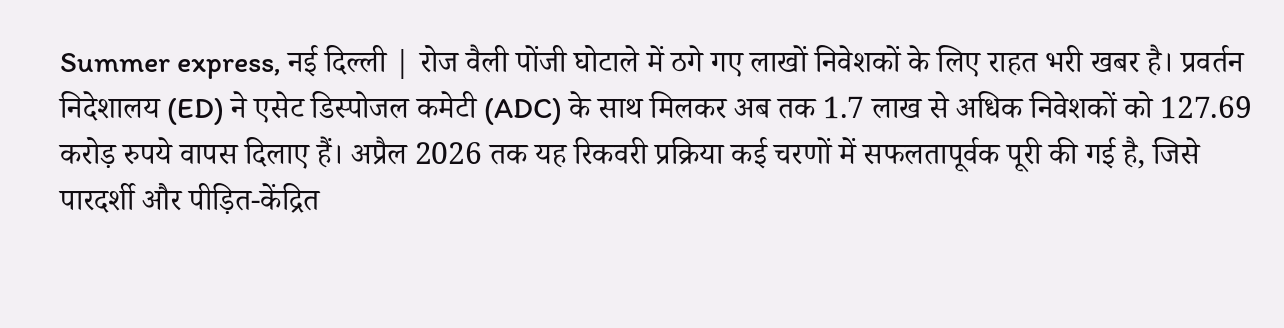Summer express, नई दिल्ली | रोज वैली पोंजी घोटाले में ठगे गए लाखों निवेशकों के लिए राहत भरी खबर है। प्रवर्तन निदेशालय (ED) ने एसेट डिस्पोजल कमेटी (ADC) के साथ मिलकर अब तक 1.7 लाख से अधिक निवेशकों को 127.69 करोड़ रुपये वापस दिलाए हैं। अप्रैल 2026 तक यह रिकवरी प्रक्रिया कई चरणों में सफलतापूर्वक पूरी की गई है, जिसे पारदर्शी और पीड़ित-केंद्रित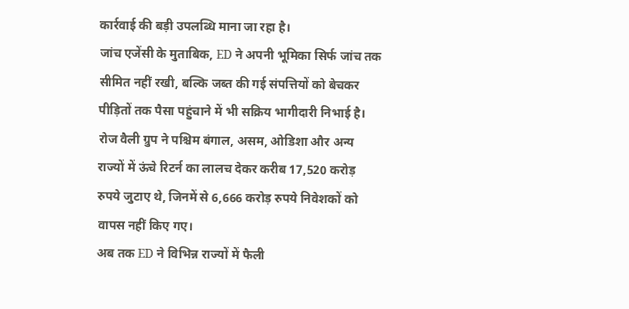कार्रवाई की बड़ी उपलब्धि माना जा रहा है।
जांच एजेंसी के मुताबिक, ED ने अपनी भूमिका सिर्फ जांच तक सीमित नहीं रखी, बल्कि जब्त की गई संपत्तियों को बेचकर पीड़ितों तक पैसा पहुंचाने में भी सक्रिय भागीदारी निभाई है। रोज वैली ग्रुप ने पश्चिम बंगाल, असम, ओडिशा और अन्य राज्यों में ऊंचे रिटर्न का लालच देकर करीब 17,520 करोड़ रुपये जुटाए थे, जिनमें से 6,666 करोड़ रुपये निवेशकों को वापस नहीं किए गए।
अब तक ED ने विभिन्न राज्यों में फैली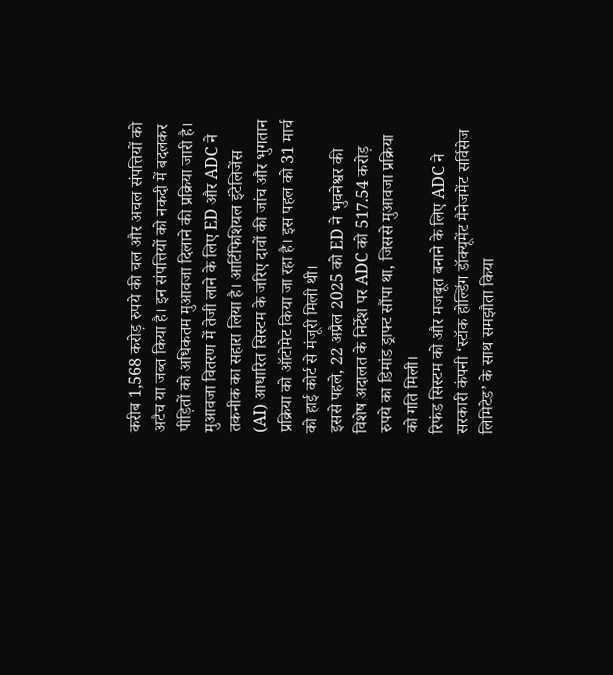करीब 1,568 करोड़ रुपये की चल और अचल संपत्तियों को अटैच या जब्त किया है। इन संपत्तियों को नकदी में बदलकर पीड़ितों को अधिकतम मुआवजा दिलाने की प्रक्रिया जारी है।
मुआवजा वितरण में तेजी लाने के लिए ED और ADC ने तकनीक का सहारा लिया है। आर्टिफिशियल इंटेलिजेंस (AI) आधारित सिस्टम के जरिए दावों की जांच और भुगतान प्रक्रिया को ऑटोमेट किया जा रहा है। इस पहल को 31 मार्च को हाई कोर्ट से मंजूरी मिली थी।
इससे पहले, 22 अप्रैल 2025 को ED ने भुवनेश्वर की विशेष अदालत के निर्देश पर ADC को 517.54 करोड़ रुपये का डिमांड ड्राफ्ट सौंपा था, जिससे मुआवजा प्रक्रिया को गति मिली।
रिफंड सिस्टम को और मजबूत बनाने के लिए ADC ने सरकारी कंपनी ‘स्टॉक होल्डिंग डॉक्यूमेंट मैनेजमेंट सर्विसेज लिमिटेड’ के साथ समझौता किया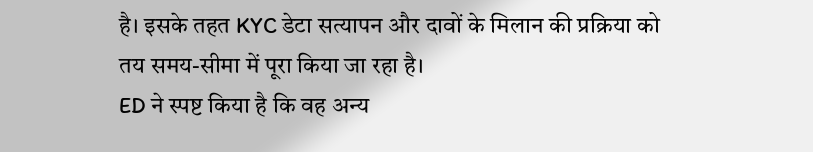है। इसके तहत KYC डेटा सत्यापन और दावों के मिलान की प्रक्रिया को तय समय-सीमा में पूरा किया जा रहा है।
ED ने स्पष्ट किया है कि वह अन्य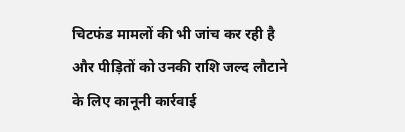चिटफंड मामलों की भी जांच कर रही है और पीड़ितों को उनकी राशि जल्द लौटाने के लिए कानूनी कार्रवाई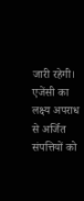जारी रहेगी। एजेंसी का लक्ष्य अपराध से अर्जित संपत्तियों को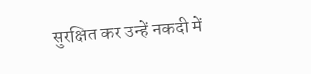सुरक्षित कर उन्हें नकदी में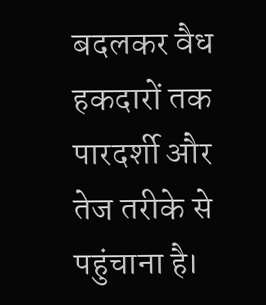बदलकर वैध हकदारों तक पारदर्शी और तेज तरीके से पहुंचाना है।